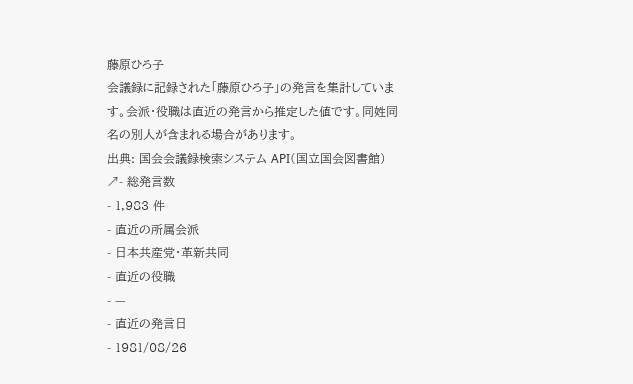藤原ひろ子
会議録に記録された「藤原ひろ子」の発言を集計しています。会派・役職は直近の発言から推定した値です。同姓同名の別人が含まれる場合があります。
出典: 国会会議録検索システム API(国立国会図書館) ↗- 総発言数
- 1,983 件
- 直近の所属会派
- 日本共産党・革新共同
- 直近の役職
- —
- 直近の発言日
- 1981/08/26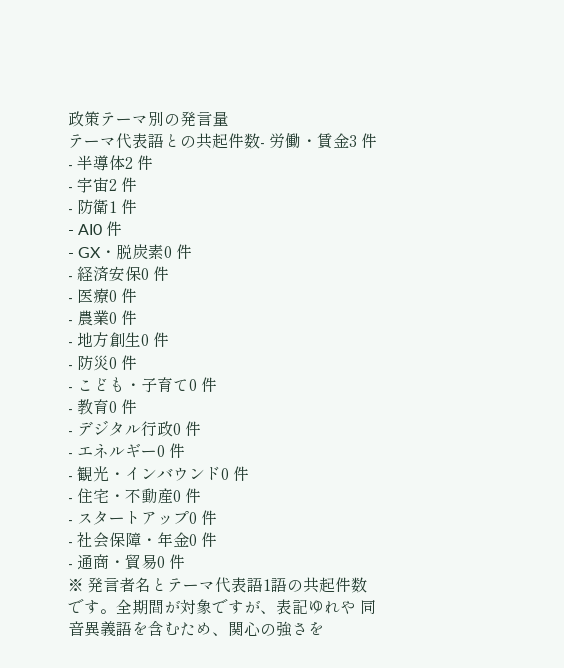政策テーマ別の発言量
テーマ代表語との共起件数- 労働・賃金3 件
- 半導体2 件
- 宇宙2 件
- 防衛1 件
- AI0 件
- GX・脱炭素0 件
- 経済安保0 件
- 医療0 件
- 農業0 件
- 地方創生0 件
- 防災0 件
- こども・子育て0 件
- 教育0 件
- デジタル行政0 件
- エネルギー0 件
- 観光・インバウンド0 件
- 住宅・不動産0 件
- スタートアップ0 件
- 社会保障・年金0 件
- 通商・貿易0 件
※ 発言者名とテーマ代表語1語の共起件数です。全期間が対象ですが、表記ゆれや 同音異義語を含むため、関心の強さを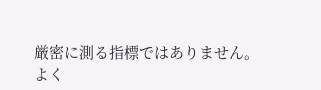厳密に測る指標ではありません。
よく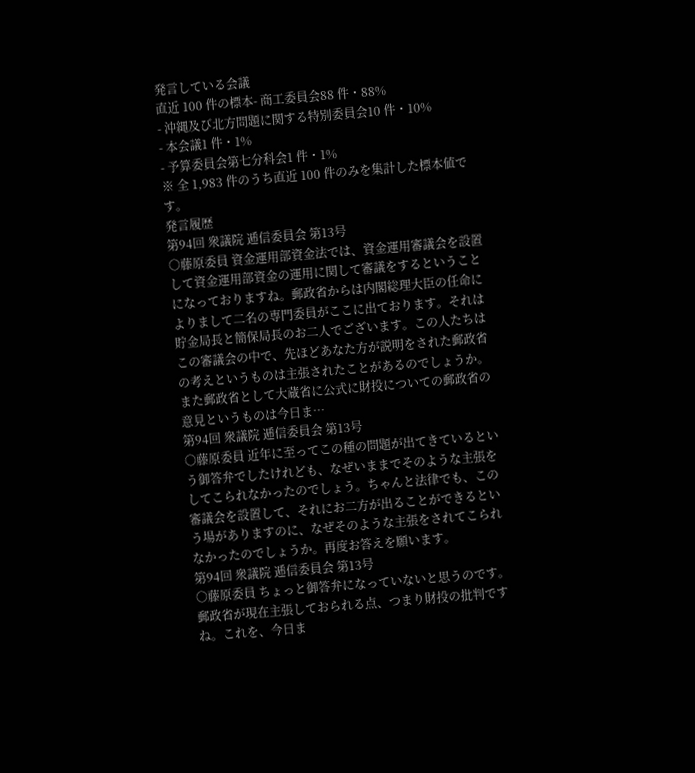発言している会議
直近 100 件の標本- 商工委員会88 件・88%
- 沖縄及び北方問題に関する特別委員会10 件・10%
- 本会議1 件・1%
- 予算委員会第七分科会1 件・1%
※ 全 1,983 件のうち直近 100 件のみを集計した標本値です。
発言履歴
第94回 衆議院 逓信委員会 第13号
○藤原委員 資金運用部資金法では、資金運用審議会を設置して資金運用部資金の運用に関して審議をするということになっておりますね。郵政省からは内閣総理大臣の任命によりまして二名の専門委員がここに出ております。それは貯金局長と簡保局長のお二人でございます。この人たちはこの審議会の中で、先ほどあなた方が説明をされた郵政省の考えというものは主張されたことがあるのでしょうか。また郵政省として大蔵省に公式に財投についての郵政省の意見というものは今日ま…
第94回 衆議院 逓信委員会 第13号
○藤原委員 近年に至ってこの種の問題が出てきているという御答弁でしたけれども、なぜいままでそのような主張をしてこられなかったのでしょう。ちゃんと法律でも、この審議会を設置して、それにお二方が出ることができるという場がありますのに、なぜそのような主張をされてこられなかったのでしょうか。再度お答えを願います。
第94回 衆議院 逓信委員会 第13号
○藤原委員 ちょっと御答弁になっていないと思うのです。郵政省が現在主張しておられる点、つまり財投の批判ですね。これを、今日ま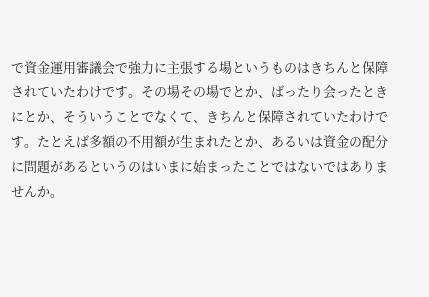で資金運用審議会で強力に主張する場というものはきちんと保障されていたわけです。その場その場でとか、ばったり会ったときにとか、そういうことでなくて、きちんと保障されていたわけです。たとえば多額の不用額が生まれたとか、あるいは資金の配分に問題があるというのはいまに始まったことではないではありませんか。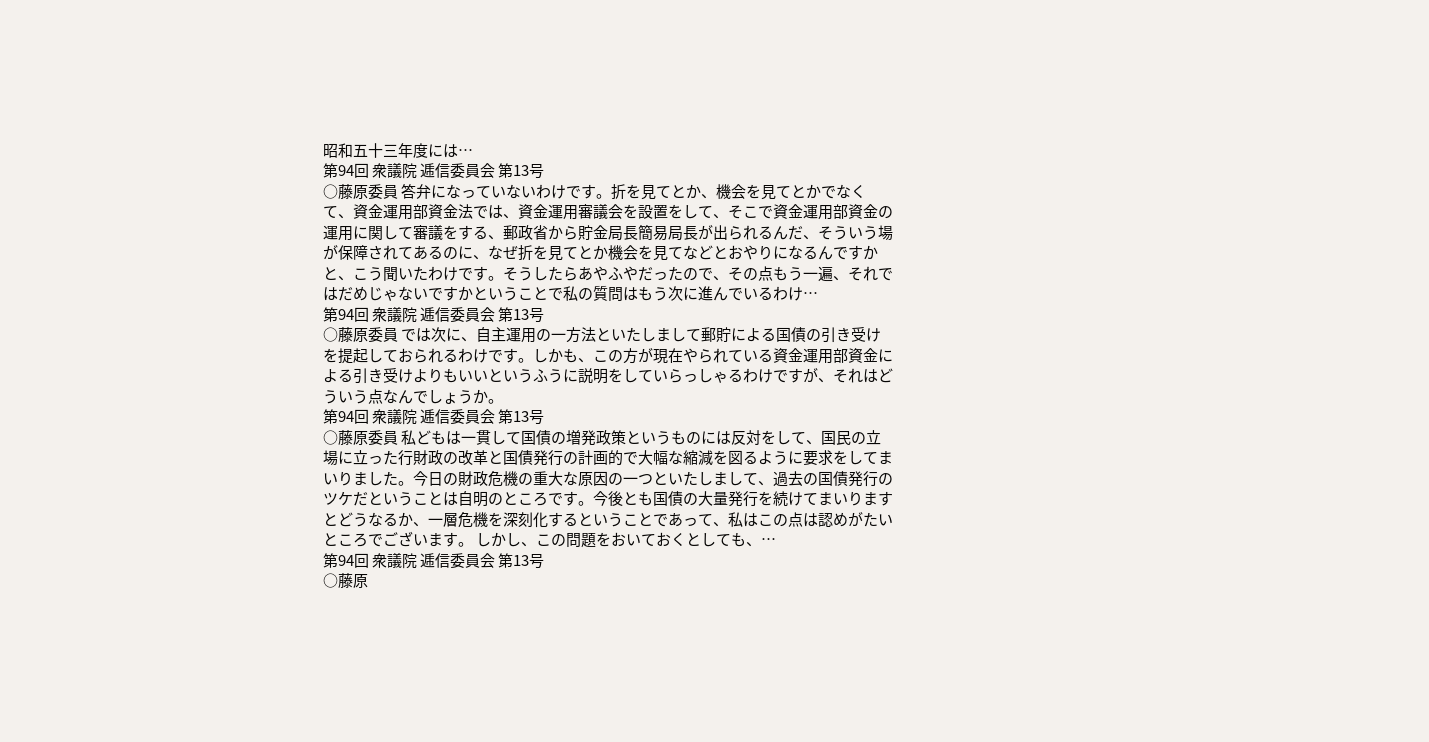昭和五十三年度には…
第94回 衆議院 逓信委員会 第13号
○藤原委員 答弁になっていないわけです。折を見てとか、機会を見てとかでなくて、資金運用部資金法では、資金運用審議会を設置をして、そこで資金運用部資金の運用に関して審議をする、郵政省から貯金局長簡易局長が出られるんだ、そういう場が保障されてあるのに、なぜ折を見てとか機会を見てなどとおやりになるんですかと、こう聞いたわけです。そうしたらあやふやだったので、その点もう一遍、それではだめじゃないですかということで私の質問はもう次に進んでいるわけ…
第94回 衆議院 逓信委員会 第13号
○藤原委員 では次に、自主運用の一方法といたしまして郵貯による国債の引き受けを提起しておられるわけです。しかも、この方が現在やられている資金運用部資金による引き受けよりもいいというふうに説明をしていらっしゃるわけですが、それはどういう点なんでしょうか。
第94回 衆議院 逓信委員会 第13号
○藤原委員 私どもは一貫して国債の増発政策というものには反対をして、国民の立場に立った行財政の改革と国債発行の計画的で大幅な縮減を図るように要求をしてまいりました。今日の財政危機の重大な原因の一つといたしまして、過去の国債発行のツケだということは自明のところです。今後とも国債の大量発行を続けてまいりますとどうなるか、一層危機を深刻化するということであって、私はこの点は認めがたいところでございます。 しかし、この問題をおいておくとしても、…
第94回 衆議院 逓信委員会 第13号
○藤原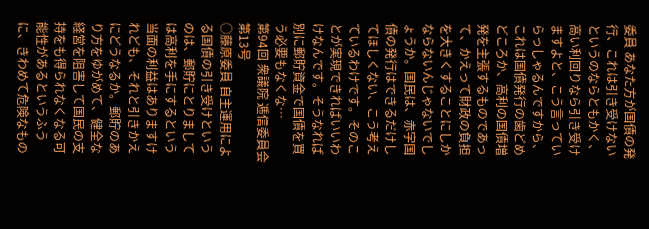委員 あなた方が国債の発行、これは引き受けないというのならともかく、高い利回りなら引き受けますよと、こう言っていらっしゃるんですから、これは国債発行の歯どめどころか、高利の国債増発を主張するものであって、かえって財政の負担を大きくすることにしかならないんじゃないでしょうか。国民は、赤字国債の発行はできるだけしてほしくない、こう考えているわけです。そのことが実現できればいいわけなんです。そうなれば別に郵貯資金で国債を買う必要もなくな…
第94回 衆議院 逓信委員会 第13号
○藤原委員 自主運用による国債の引き受けというのは、郵貯にとりましては高利を手にするという当面の利益はありますけれども、それと引きかえにどうなるか。郵貯のあり方をゆがめて、健全な経営を阻害して国民の支持をも得られなくなる可能性があるというふうに、きわめて危険なもの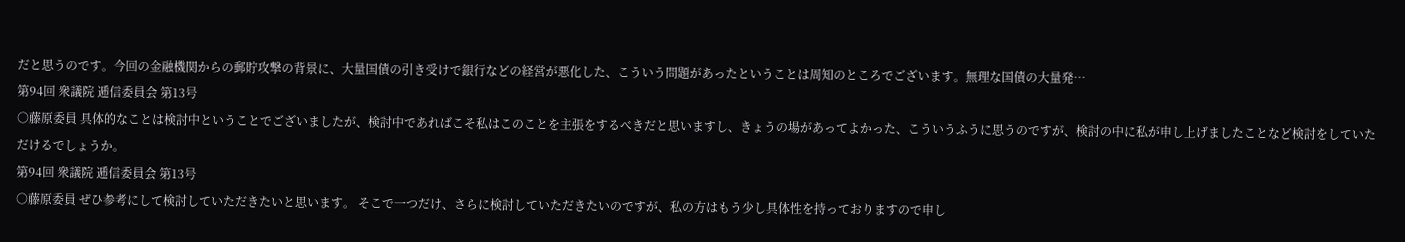だと思うのです。今回の金融機関からの郵貯攻撃の背景に、大量国債の引き受けで銀行などの経営が悪化した、こういう問題があったということは周知のところでございます。無理な国債の大量発…
第94回 衆議院 逓信委員会 第13号
○藤原委員 具体的なことは検討中ということでございましたが、検討中であればこそ私はこのことを主張をするべきだと思いますし、きょうの場があってよかった、こういうふうに思うのですが、検討の中に私が申し上げましたことなど検討をしていただけるでしょうか。
第94回 衆議院 逓信委員会 第13号
○藤原委員 ぜひ参考にして検討していただきたいと思います。 そこで一つだけ、さらに検討していただきたいのですが、私の方はもう少し具体性を持っておりますので申し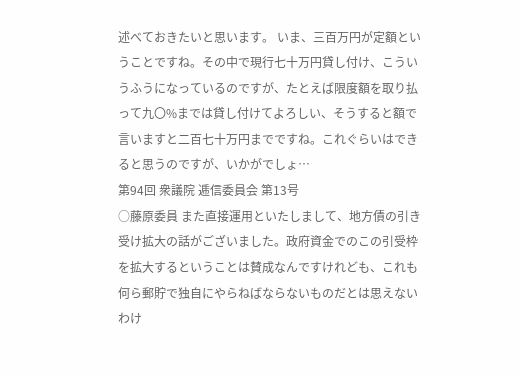述べておきたいと思います。 いま、三百万円が定額ということですね。その中で現行七十万円貸し付け、こういうふうになっているのですが、たとえば限度額を取り払って九〇%までは貸し付けてよろしい、そうすると額で言いますと二百七十万円までですね。これぐらいはできると思うのですが、いかがでしょ…
第94回 衆議院 逓信委員会 第13号
○藤原委員 また直接運用といたしまして、地方債の引き受け拡大の話がございました。政府資金でのこの引受枠を拡大するということは賛成なんですけれども、これも何ら郵貯で独自にやらねばならないものだとは思えないわけ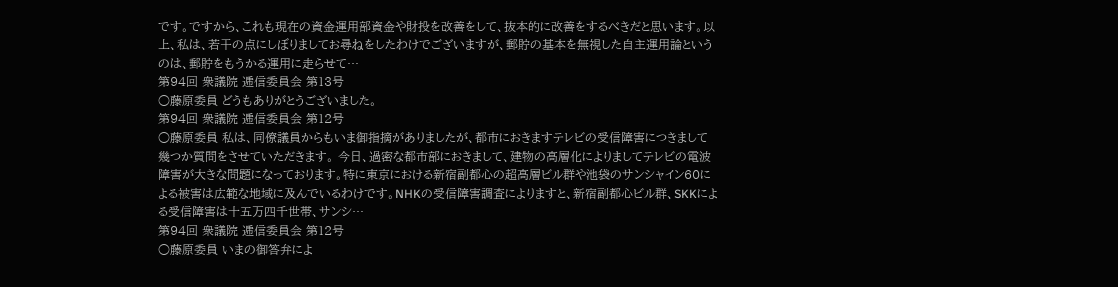です。ですから、これも現在の資金運用部資金や財投を改善をして、抜本的に改善をするべきだと思います。以上、私は、若干の点にしぼりましてお尋ねをしたわけでございますが、郵貯の基本を無視した自主運用論というのは、郵貯をもうかる運用に走らせて…
第94回 衆議院 逓信委員会 第13号
○藤原委員 どうもありがとうございました。
第94回 衆議院 逓信委員会 第12号
○藤原委員 私は、同僚議員からもいま御指摘がありましたが、都市におきますテレビの受信障害につきまして幾つか質問をさせていただきます。 今日、過密な都市部におきまして、建物の高層化によりましてテレビの電波障害が大きな問題になっております。特に東京における新宿副都心の超高層ビル群や池袋のサンシャイン60による被害は広範な地域に及んでいるわけです。NHKの受信障害調査によりますと、新宿副都心ビル群、SKKによる受信障害は十五万四千世帯、サンシ…
第94回 衆議院 逓信委員会 第12号
○藤原委員 いまの御答弁によ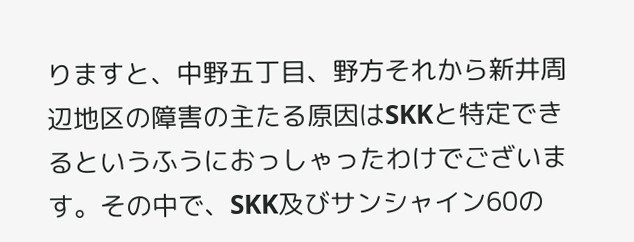りますと、中野五丁目、野方それから新井周辺地区の障害の主たる原因はSKKと特定できるというふうにおっしゃったわけでございます。その中で、SKK及びサンシャイン60の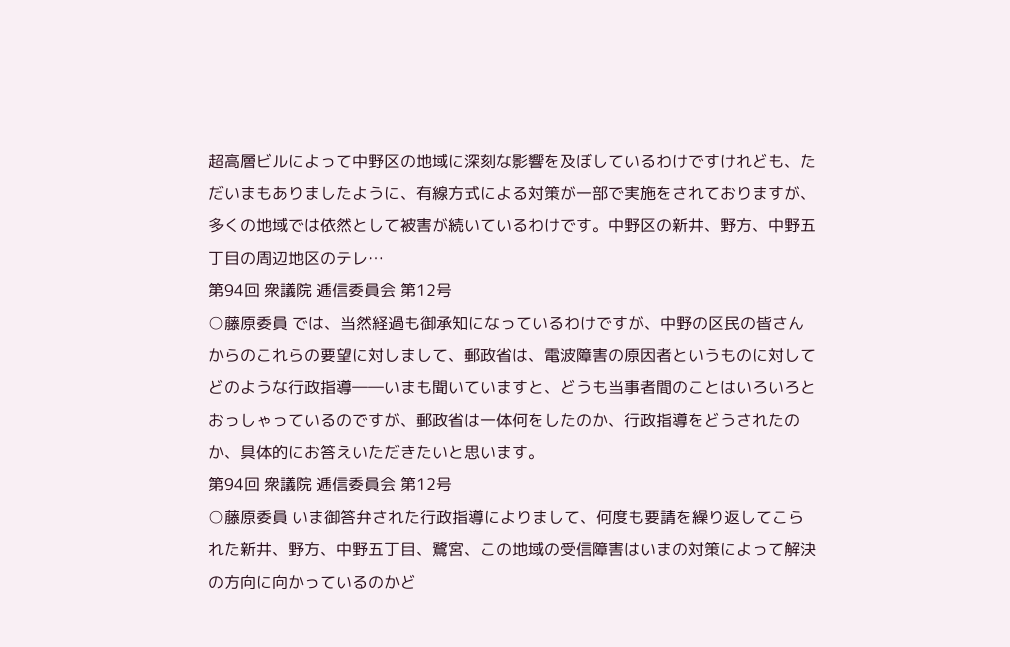超高層ビルによって中野区の地域に深刻な影響を及ぼしているわけですけれども、ただいまもありましたように、有線方式による対策が一部で実施をされておりますが、多くの地域では依然として被害が続いているわけです。中野区の新井、野方、中野五丁目の周辺地区のテレ…
第94回 衆議院 逓信委員会 第12号
○藤原委員 では、当然経過も御承知になっているわけですが、中野の区民の皆さんからのこれらの要望に対しまして、郵政省は、電波障害の原因者というものに対してどのような行政指導――いまも聞いていますと、どうも当事者間のことはいろいろとおっしゃっているのですが、郵政省は一体何をしたのか、行政指導をどうされたのか、具体的にお答えいただきたいと思います。
第94回 衆議院 逓信委員会 第12号
○藤原委員 いま御答弁された行政指導によりまして、何度も要請を繰り返してこられた新井、野方、中野五丁目、鷺宮、この地域の受信障害はいまの対策によって解決の方向に向かっているのかど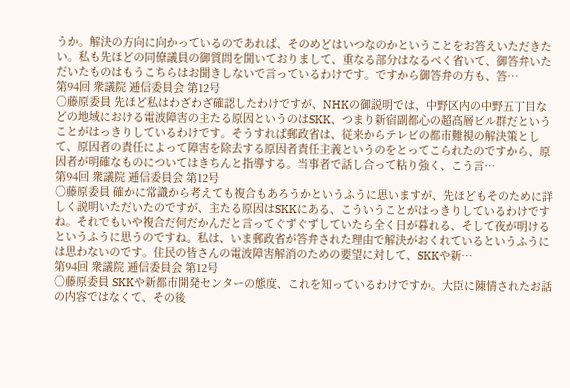うか。解決の方向に向かっているのであれば、そのめどはいつなのかということをお答えいただきたい。私も先ほどの同僚議員の御質問を聞いておりまして、重なる部分はなるべく省いて、御答弁いただいたものはもうこちらはお聞きしないで言っているわけです。ですから御答弁の方も、答…
第94回 衆議院 逓信委員会 第12号
○藤原委員 先ほど私はわざわざ確認したわけですが、NHKの御説明では、中野区内の中野五丁目などの地域における電波障害の主たる原因というのはSKK、つまり新宿副都心の超高層ビル群だということがはっきりしているわけです。そうすれば郵政省は、従来からテレビの都市難視の解決策として、原因者の責任によって障害を除去する原因者責任主義というのをとってこられたのですから、原因者が明確なものについてはきちんと指導する。当事者で話し合って粘り強く、こう言…
第94回 衆議院 逓信委員会 第12号
○藤原委員 確かに常識から考えても複合もあろうかというふうに思いますが、先ほどもそのために詳しく説明いただいたのですが、主たる原因はSKKにある、こういうことがはっきりしているわけですね。それでもいや複合だ何だかんだと言ってぐずぐずしていたら全く日が暮れる、そして夜が明けるというふうに思うのですね。私は、いま郵政省が答弁された理由で解決がおくれているというふうには思わないのです。住民の皆さんの電波障害解消のための要望に対して、SKKや新…
第94回 衆議院 逓信委員会 第12号
○藤原委員 SKKや新都市開発センターの態度、これを知っているわけですか。大臣に陳情されたお話の内容ではなくて、その後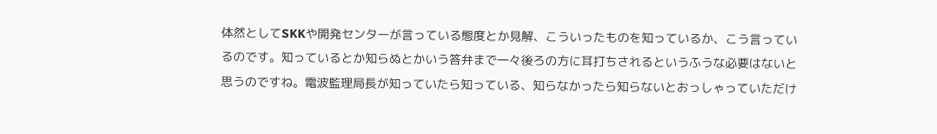体然としてSKKや開発センターが言っている態度とか見解、こういったものを知っているか、こう言っているのです。知っているとか知らぬとかいう答弁まで一々後ろの方に耳打ちされるというふうな必要はないと思うのですね。電波監理局長が知っていたら知っている、知らなかったら知らないとおっしゃっていただけ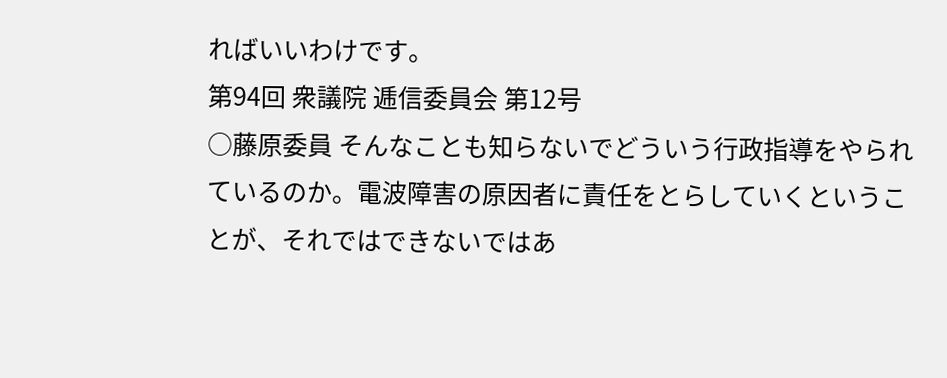ればいいわけです。
第94回 衆議院 逓信委員会 第12号
○藤原委員 そんなことも知らないでどういう行政指導をやられているのか。電波障害の原因者に責任をとらしていくということが、それではできないではあ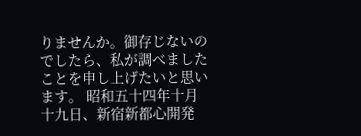りませんか。御存じないのでしたら、私が調べましたことを申し上げたいと思います。 昭和五十四年十月十九日、新宿新都心開発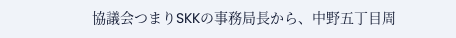協議会つまりSKKの事務局長から、中野五丁目周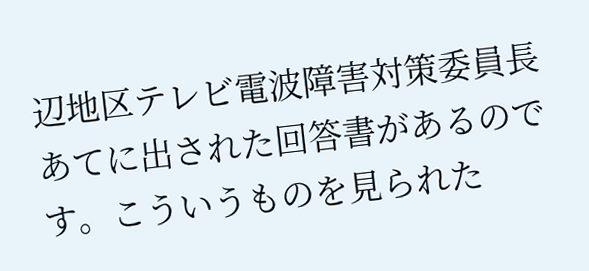辺地区テレビ電波障害対策委員長あてに出された回答書があるのです。こういうものを見られた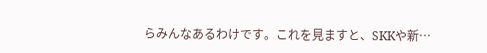らみんなあるわけです。これを見ますと、SKKや新…